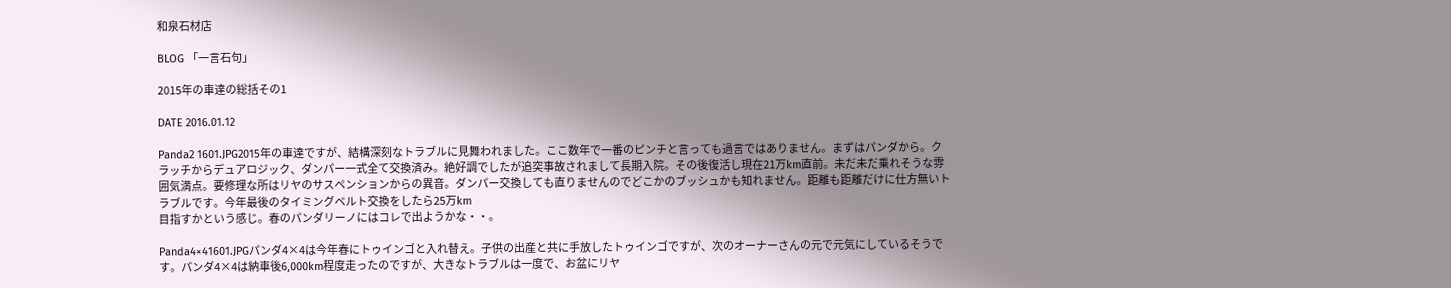和泉石材店

BLOG 「一言石句」

2015年の車達の総括その1

DATE 2016.01.12

Panda2 1601.JPG2015年の車達ですが、結構深刻なトラブルに見舞われました。ここ数年で一番のピンチと言っても過言ではありません。まずはパンダから。クラッチからデュアロジック、ダンパー一式全て交換済み。絶好調でしたが追突事故されまして長期入院。その後復活し現在21万km直前。未だ未だ乗れそうな雰囲気満点。要修理な所はリヤのサスペンションからの異音。ダンパー交換しても直りませんのでどこかのブッシュかも知れません。距離も距離だけに仕方無いトラブルです。今年最後のタイミングベルト交換をしたら25万km
目指すかという感じ。春のパンダリーノにはコレで出ようかな・・。

Panda4×41601.JPGパンダ4×4は今年春にトゥインゴと入れ替え。子供の出産と共に手放したトゥインゴですが、次のオーナーさんの元で元気にしているそうです。パンダ4×4は納車後6,000km程度走ったのですが、大きなトラブルは一度で、お盆にリヤ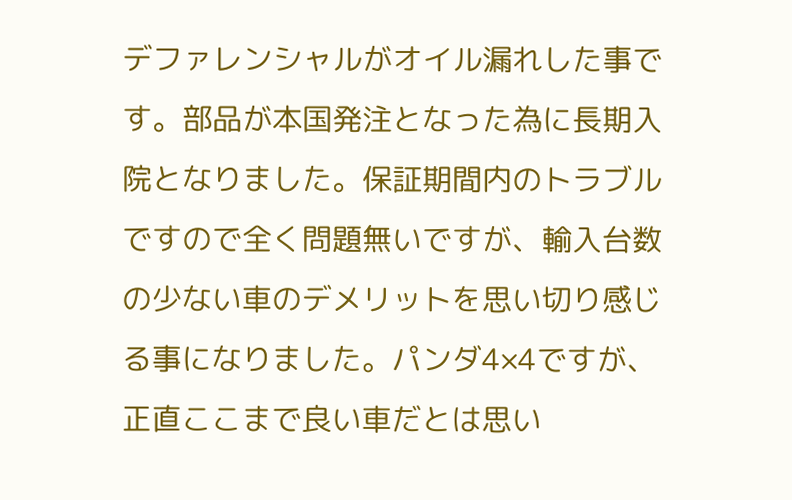デファレンシャルがオイル漏れした事です。部品が本国発注となった為に長期入院となりました。保証期間内のトラブルですので全く問題無いですが、輸入台数の少ない車のデメリットを思い切り感じる事になりました。パンダ4×4ですが、正直ここまで良い車だとは思い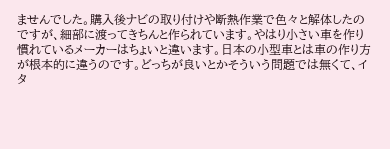ませんでした。購入後ナビの取り付けや断熱作業で色々と解体したのですが、細部に渡ってきちんと作られています。やはり小さい車を作り慣れているメーカーはちょいと違います。日本の小型車とは車の作り方が根本的に違うのです。どっちが良いとかそういう問題では無くて、イタ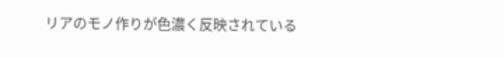リアのモノ作りが色濃く反映されている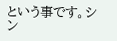という事です。シン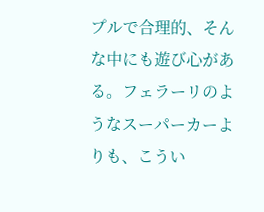プルで合理的、そんな中にも遊び心がある。フェラーリのようなスーパーカーよりも、こうい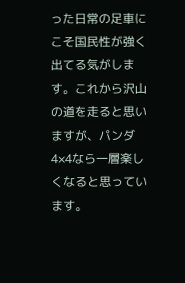った日常の足車にこそ国民性が強く出てる気がします。これから沢山の道を走ると思いますが、パンダ4×4なら一層楽しくなると思っています。